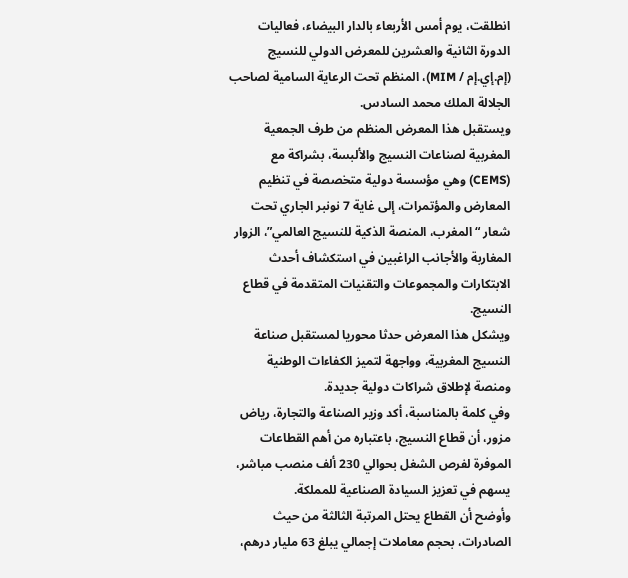انطلقت، يوم أمس الأربعاء بالدار البيضاء، فعاليات الدورة الثانية والعشرين للمعرض الدولي للنسيج (إم.إي.إم / MIM)، المنظم تحت الرعاية السامية لصاحب الجلالة الملك محمد السادس.
ويستقبل هذا المعرض المنظم من طرف الجمعية المغربية لصناعات النسيج والألبسة، بشراكة مع (CEMS) وهي مؤسسة دولية متخصصة في تنظيم المعارض والمؤتمرات، إلى غاية 7 نونبر الجاري تحت شعار “المغرب، المنصة الذكية للنسيج العالمي”، الزوار المغاربة والأجانب الراغبين في استكشاف أحدث الابتكارات والمجموعات والتقنيات المتقدمة في قطاع النسيج.
ويشكل هذا المعرض حدثا محوريا لمستقبل صناعة النسيج المغربية، وواجهة لتميز الكفاءات الوطنية ومنصة لإطلاق شراكات دولية جديدة.
وفي كلمة بالمناسبة، أكد وزير الصناعة والتجارة، رياض مزور، أن قطاع النسيج، باعتباره من أهم القطاعات الموفرة لفرص الشغل بحوالي 230 ألف منصب مباشر، يسهم في تعزيز السيادة الصناعية للمملكة.
وأوضح أن القطاع يحتل المرتبة الثالثة من حيث الصادرات، بحجم معاملات إجمالي يبلغ 63 مليار درهم،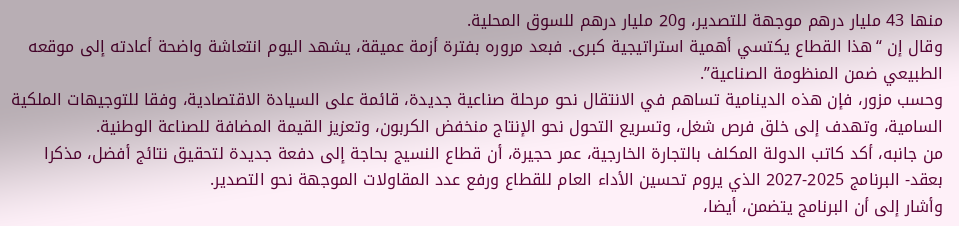منها 43 مليار درهم موجهة للتصدير، و20 مليار درهم للسوق المحلية.
وقال إن “هذا القطاع يكتسي أهمية استراتيجية كبرى. فبعد مروره بفترة أزمة عميقة، يشهد اليوم انتعاشة واضحة أعادته إلى موقعه الطبيعي ضمن المنظومة الصناعية”.
وحسب مزور، فإن هذه الدينامية تساهم في الانتقال نحو مرحلة صناعية جديدة، قائمة على السيادة الاقتصادية، وفقا للتوجيهات الملكية السامية، وتهدف إلى خلق فرص شغل، وتسريع التحول نحو الإنتاج منخفض الكربون، وتعزيز القيمة المضافة للصناعة الوطنية.
من جانبه، أكد كاتب الدولة المكلف بالتجارة الخارجية، عمر حجيرة، أن قطاع النسيج بحاجة إلى دفعة جديدة لتحقيق نتائج أفضل، مذكرا بعقد- البرنامج 2025-2027 الذي يروم تحسين الأداء العام للقطاع ورفع عدد المقاولات الموجهة نحو التصدير.
وأشار إلى أن البرنامج يتضمن، أيضا،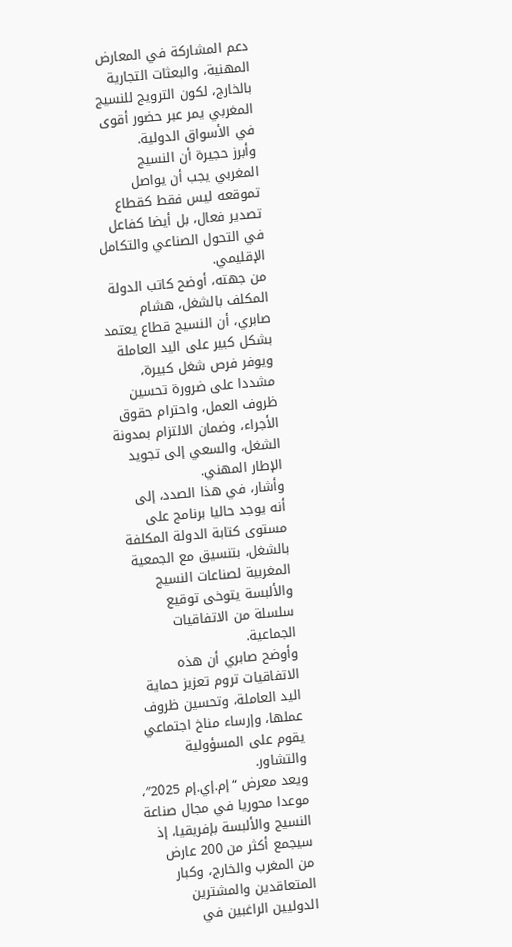دعم المشاركة في المعارض المهنية، والبعثات التجارية بالخارج، لكون الترويج للنسيج المغربي يمر عبر حضور أقوى في الأسواق الدولية.
وأبرز حجيرة أن النسيج المغربي يجب أن يواصل تموقعه ليس فقط كقطاع تصدير فعال، بل أيضا كفاعل في التحول الصناعي والتكامل الإقليمي.
من جهته، أوضح كاتب الدولة المكلف بالشغل، هشام صابري، أن النسيج قطاع يعتمد بشكل كبير على اليد العاملة ويوفر فرص شغل كبيرة، مشددا على ضرورة تحسين ظروف العمل، واحترام حقوق الأجراء، وضمان الالتزام بمدونة الشغل، والسعي إلى تجويد الإطار المهني.
وأشار، في هذا الصدد، إلى أنه يوجد حاليا برنامج على مستوى كتابة الدولة المكلفة بالشغل، بتنسيق مع الجمعية المغربية لصناعات النسيج والألبسة يتوخى توقيع سلسلة من الاتفاقيات الجماعية.
وأوضح صابري أن هذه الاتفاقيات تروم تعزيز حماية اليد العاملة، وتحسين ظروف عملها، وإرساء مناخ اجتماعي يقوم على المسؤولية والتشاور.
ويعد معرض “إم.إي.إم 2025″، موعدا محوريا في مجال صناعة النسيج والألبسة بإفريقيا، إذ سيجمع أكثر من 200 عارض من المغرب والخارج، وكبار المتعاقدين والمشترين الدوليين الراغبين في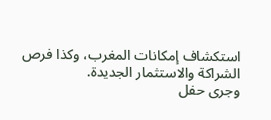استكشاف إمكانات المغرب، وكذا فرص الشراكة والاستثمار الجديدة.
وجرى حفل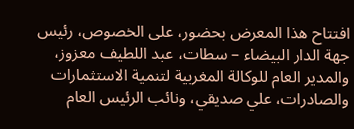افتتاح هذا المعرض بحضور، على الخصوص، رئيس جهة الدار البيضاء – سطات، عبد اللطيف معزوز، والمدير العام للوكالة المغربية لتنمية الاستثمارات والصادرات، علي صديقي، ونائب الرئيس العام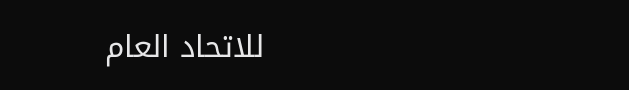للاتحاد العام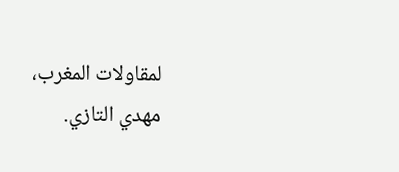لمقاولات المغرب، مهدي التازي.